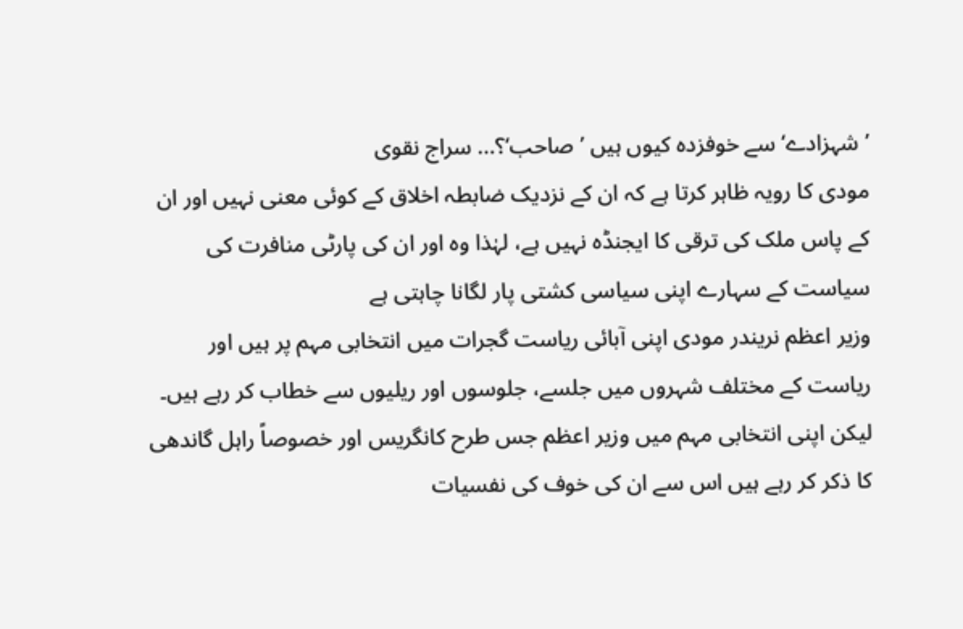’شہزادے‘ سے خوفزدہ کیوں ہیں ’صاحب‘؟... سراج نقوی
مودی کا رویہ ظاہر کرتا ہے کہ ان کے نزدیک ضابطہ اخلاق کے کوئی معنی نہیں اور ان کے پاس ملک کی ترقی کا ایجنڈہ نہیں ہے، لہٰذا وہ اور ان کی پارٹی منافرت کی سیاست کے سہارے اپنی سیاسی کشتی پار لگانا چاہتی ہے
وزیر اعظم نریندر مودی اپنی آبائی ریاست گجرات میں انتخابی مہم پر ہیں اور ریاست کے مختلف شہروں میں جلسے، جلوسوں اور ریلیوں سے خطاب کر رہے ہیں۔ لیکن اپنی انتخابی مہم میں وزیر اعظم جس طرح کانگریس اور خصوصاً راہل گاندھی کا ذکر کر رہے ہیں اس سے ان کی خوف کی نفسیات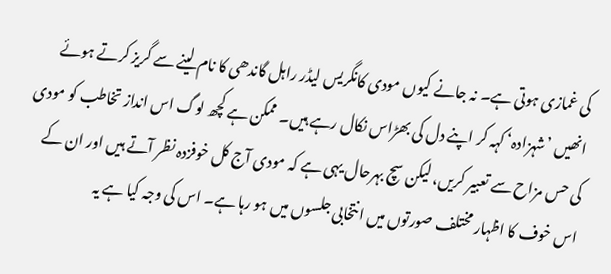کی غمازی ہوتی ہے۔ نہ جانے کیوں مودی کانگریس لیڈر راہل گاندھی کا نام لینے سے گریز کرتے ہوئے انھیں ’شہزادہ‘ کہہ کر اپنے دل کی بھڑاس نکال رہے ہیں۔ ممکن ہے کچھ لوگ اس انداز تخاطب کو مودی کی حس مزاح سے تعبیر کریں، لیکن سچ بہرحال یہی ہے کہ مودی آج کل خوفزدہ نظر آتے ہیں اور ان کے اس خوف کا اظہار مختلف صورتوں میں انتخابی جلسوں میں ہو رہا ہے۔ اس کی وجہ کیا ہے یہ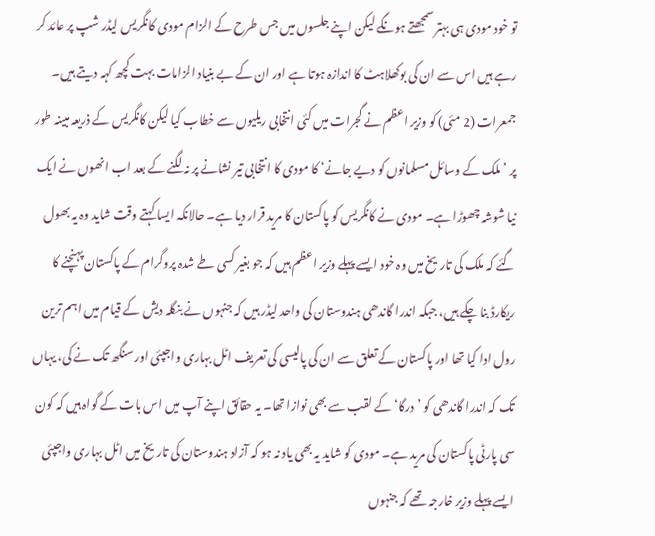تو خود مودی ہی بہتر سمجھتے ہونگے لیکن اپنے جلسوں میں جس طرح کے الزام مودی کانگریس لیڈر شپ پر عائد کر رہے ہیں اس سے ان کی بوکھلاہٹ کا اندازہ ہوتا ہے اور ان کے بے بنیاد الزامات بہت کچھ کہہ دیتے ہیں۔
جمعرات (2 مئی) کو وزیر اعظم نے گجرات میں کئی انتخابی ریلیوں سے خطاب کیا لیکن کانگریس کے ذریعہ مبینہ طور پر ’ملک کے وسائل مسلمانوں کو دیے جانے‘ کا مودی کا انتخابی تیر نشانے پر نہ لگنے کے بعد اب انھوں نے ایک نیا شوشہ چھوڑا ہے۔ مودی نے کانگریس کو پاکستان کا مرید قرار دیا ہے۔ حالانکہ ایسا کہتے وقت شاید وہ یہ بھول گئے کہ ملک کی تاریخ میں وہ خود ایسے پہلے وزیر اعظم ہیں کہ جو بغیر کسی طے شدہ پروگرام کے پاکستان پہنچنے کا ریکارڈ بنا چکے ہیں، جبکہ اندرا گاندھی ہندوستان کی واحد لیڈر ہیں کہ جنہوں نے بنگلہ دیش کے قیام میں اہم ترین رول ادا کیا تھا اور پاکستان کے تعلق سے ان کی پالیسی کی تعریف اٹل بہاری واجپئی اور سنگھ تک نے کی، یہاں تک کہ اندرا گاندھی کو ’درگا‘ کے لقب سے بھی نوازا تھا۔ یہ حقائق اپنے آپ میں اس بات کے گواہ ہیں کہ کون سی پارٹی پاکستان کی مرید ہے۔ مودی کو شاید یہ بھی یاد نہ ہو کہ آزاد ہندوستان کی تاریخ میں اٹل بہاری واجپئی ایسے پہلے وزیر خارجہ تھے کہ جنہوں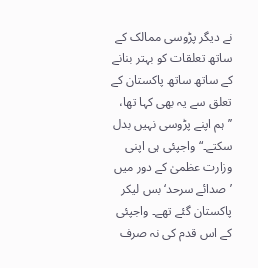نے دیگر پڑوسی ممالک کے ساتھ تعلقات کو بہتر بنانے کے ساتھ ساتھ پاکستان کے تعلق سے یہ بھی کہا تھا، ’’ہم اپنے پڑوسی نہیں بدل سکتے۔“ واجپئی ہی اپنی وزارت عظمیٰ کے دور میں ’صدائے سرحد‘ بس لیکر پاکستان گئے تھے۔ واجپئی کے اس قدم کی نہ صرف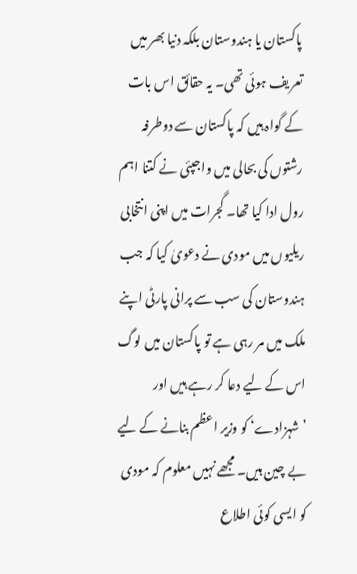پاکستان یا ہندوستان بلکہ دنیا بھر میں تعریف ہوئی تھی۔ یہ حقائق اس بات کے گواہ ہیں کہ پاکستان سے دوطرفہ رشتوں کی بحالی میں واجپئی نے کتنا اہم رول ادا کیا تھا۔ گجرات میں اپنی انتخابی ریلیوں میں مودی نے دعویٰ کیا کہ جب ہندوستان کی سب سے پرانی پارٹی اپنے ملک میں مر رہی ہے تو پاکستان میں لوگ اس کے لیے دعا کر رہے ہیں اور ’شہزادے‘ کو وزیر اعظم بنانے کے لیے بے چین ہیں۔ مجھے نہیں معلوم کہ مودی کو ایسی کوئی اطلاع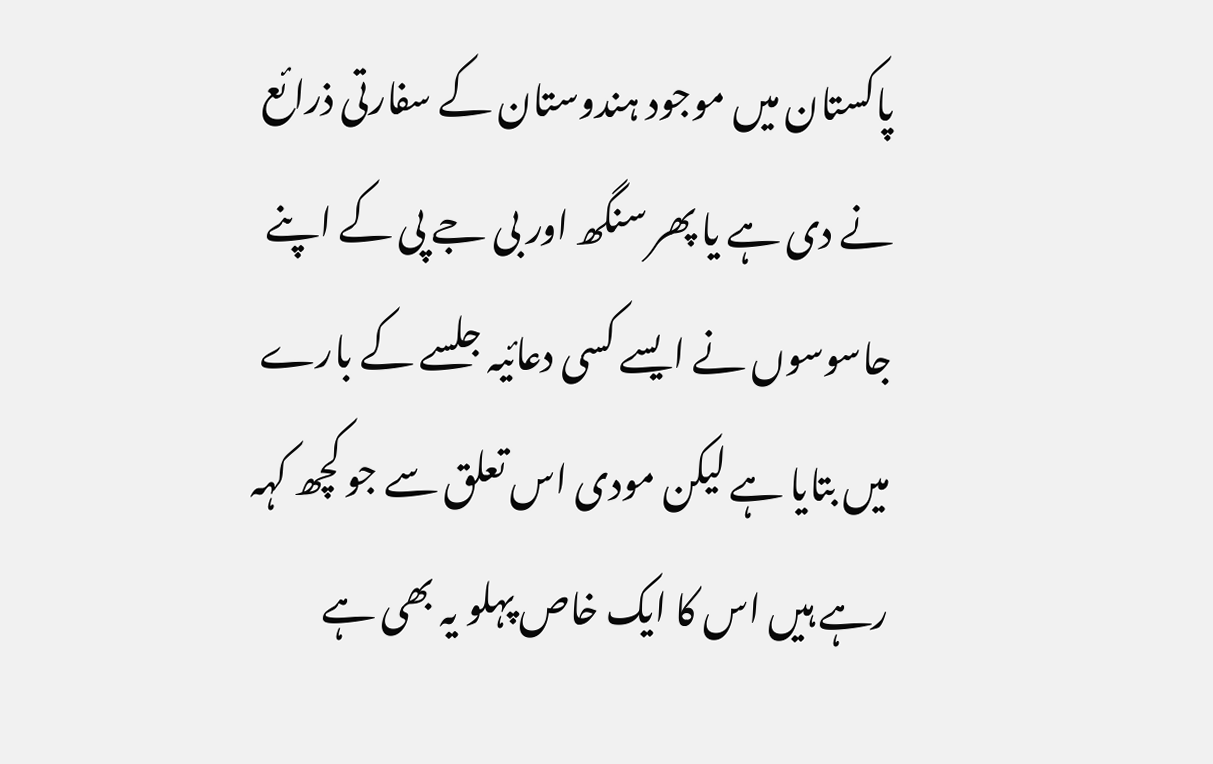پاکستان میں موجود ہندوستان کے سفارتی ذرائع نے دی ہے یا پھر سنگھ اور بی جے پی کے اپنے جاسوسوں نے ایسے کسی دعائیہ جلسے کے بارے میں بتایا ہے لیکن مودی اس تعلق سے جو کچھ کہہ رہے ہیں اس کا ایک خاص پہلو یہ بھی ہے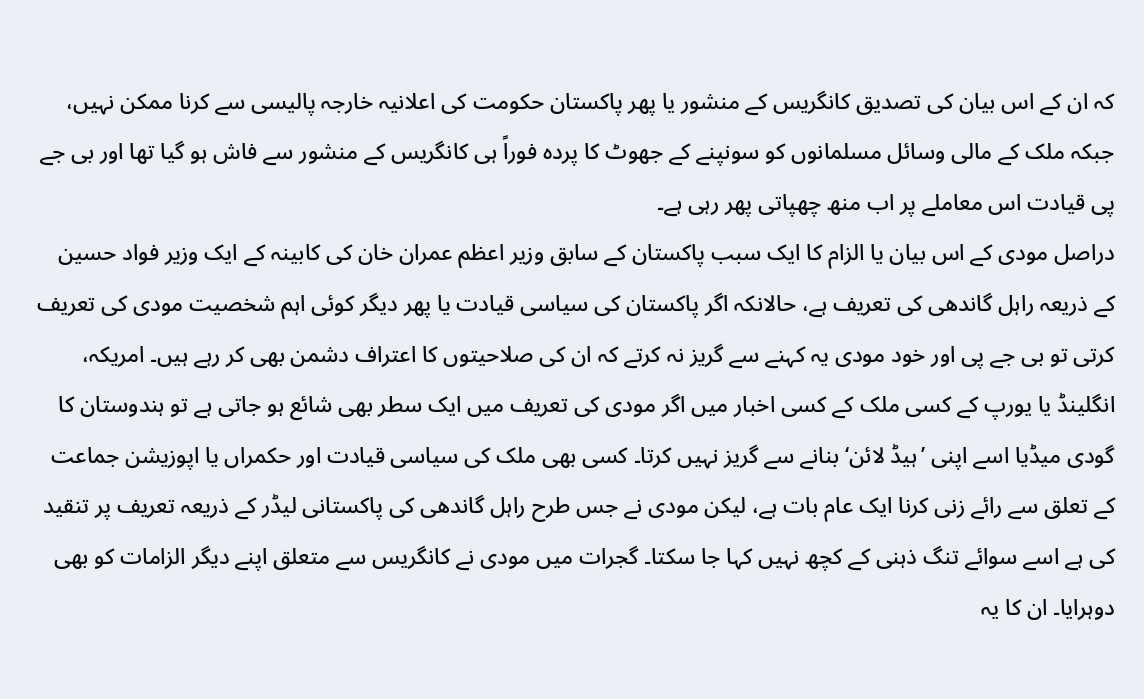کہ ان کے اس بیان کی تصدیق کانگریس کے منشور یا پھر پاکستان حکومت کی اعلانیہ خارجہ پالیسی سے کرنا ممکن نہیں، جبکہ ملک کے مالی وسائل مسلمانوں کو سونپنے کے جھوٹ کا پردہ فوراً ہی کانگریس کے منشور سے فاش ہو گیا تھا اور بی جے پی قیادت اس معاملے پر اب منھ چھپاتی پھر رہی ہے۔
دراصل مودی کے اس بیان یا الزام کا ایک سبب پاکستان کے سابق وزیر اعظم عمران خان کی کابینہ کے ایک وزیر فواد حسین کے ذریعہ راہل گاندھی کی تعریف ہے، حالانکہ اگر پاکستان کی سیاسی قیادت یا پھر دیگر کوئی اہم شخصیت مودی کی تعریف کرتی تو بی جے پی اور خود مودی یہ کہنے سے گریز نہ کرتے کہ ان کی صلاحیتوں کا اعتراف دشمن بھی کر رہے ہیں۔ امریکہ، انگلینڈ یا یورپ کے کسی ملک کے کسی اخبار میں اگر مودی کی تعریف میں ایک سطر بھی شائع ہو جاتی ہے تو ہندوستان کا گودی میڈیا اسے اپنی ’ہیڈ لائن‘ بنانے سے گریز نہیں کرتا۔ کسی بھی ملک کی سیاسی قیادت اور حکمراں یا اپوزیشن جماعت کے تعلق سے رائے زنی کرنا ایک عام بات ہے، لیکن مودی نے جس طرح راہل گاندھی کی پاکستانی لیڈر کے ذریعہ تعریف پر تنقید کی ہے اسے سوائے تنگ ذہنی کے کچھ نہیں کہا جا سکتا۔ گجرات میں مودی نے کانگریس سے متعلق اپنے دیگر الزامات کو بھی دوہرایا۔ ان کا یہ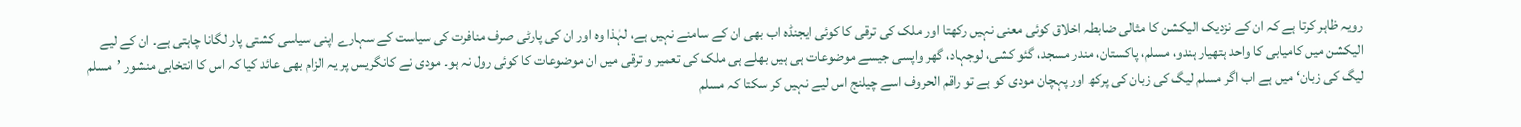رویہ ظاہر کرتا ہے کہ ان کے نزدیک الیکشن کا مثالی ضابطہ اخلاق کوئی معنی نہیں رکھتا اور ملک کی ترقی کا کوئی ایجنڈہ اب بھی ان کے سامنے نہیں ہے، لہٰذا وہ اور ان کی پارٹی صرف منافرت کی سیاست کے سہارے اپنی سیاسی کشتی پار لگانا چاہتی ہے۔ ان کے لیے الیکشن میں کامیابی کا واحد ہتھیار ہندو، مسلم، پاکستان، مندر مسجد، گئو کشی، لوجہاد، گھر واپسی جیسے موضوعات ہی ہیں بھلے ہی ملک کی تعمیر و ترقی میں ان موضوعات کا کوئی رول نہ ہو۔ مودی نے کانگریس پر یہ الزام بھی عائد کیا کہ اس کا انتخابی منشور ’مسلم لیگ کی زبان‘ میں ہے اب اگر مسلم لیگ کی زبان کی پرکھ اور پہچان مودی کو ہے تو راقم الحروف اسے چیلنج اس لیے نہیں کر سکتا کہ مسلم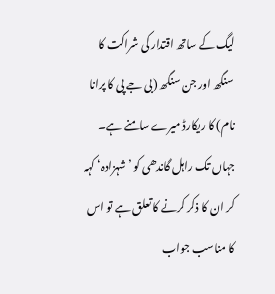لیگ کے ساتھ اقتدار کی شراکت کا سنگھ اور جن سنگھ (بی جے پی کا پرانا نام) کا ریکارڈ میرے سامنے ہے۔
جہاں تک راہل گاندھی کو ’شہزادہ‘ کہہ کر ان کا ذکر کرنے کا تعلق ہے تو اس کا مناسب جواب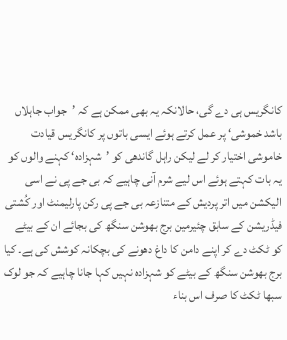کانگریس ہی دے گی، حالانکہ یہ بھی ممکن ہے کہ ’جواب جاہلاں باشد خموشی‘ پر عمل کرتے ہوئے ایسی باتوں پر کانگریس قیادت خاموشی اختیار کر لے لیکن راہل گاندھی کو ’شہزادہ‘ کہنے والوں کو یہ بات کہتے ہوئے اس لیے شرم آنی چاہیے کہ بی جے پی نے اسی الیکشن میں اتر پردیش کے متنازعہ بی جے پی رکن پارلیمنٹ اور کُشتی فیڈریشن کے سابق چئیرمین برج بھوشن سنگھ کی بجائے ان کے بیٹے کو ٹکٹ دے کر اپنے دامن کا داغ دھونے کی بچکانہ کوشش کی ہے۔ کیا برج بھوشن سنگھ کے بیٹے کو شہزادہ نہیں کہا جانا چاہیے کہ جو لوک سبھا ٹکٹ کا صرف اس بناء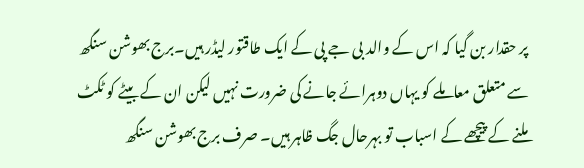پر حقدار بن گیا کہ اس کے والد بی جے پی کے ایک طاقتور لیڈر ہیں۔برج بھوشن سنگھ سے متعلق معاملے کو یہاں دوہرائے جانے کی ضرورت نہیں لیکن ان کے بیٹے کو ٹکٹ ملنے کے پیچھے کے اسباب تو بہرحال جگ ظاہر ہیں۔ صرف برج بھوشن سنگھ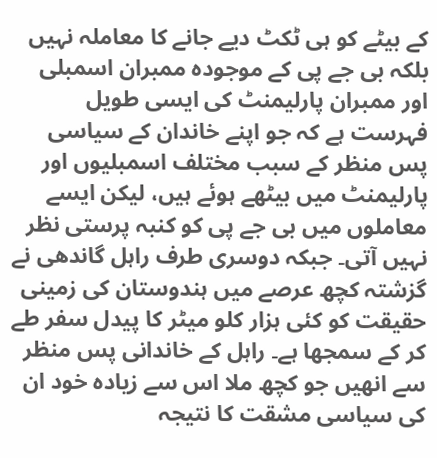کے بیٹے کو ہی ٹکٹ دیے جانے کا معاملہ نہیں بلکہ بی جے پی کے موجودہ ممبران اسمبلی اور ممبران پارلیمنٹ کی ایسی طویل فہرست ہے کہ جو اپنے خاندان کے سیاسی پس منظر کے سبب مختلف اسمبلیوں اور پارلیمنٹ میں بیٹھے ہوئے ہیں، لیکن ایسے معاملوں میں بی جے پی کو کنبہ پرستی نظر نہیں آتی۔ جبکہ دوسری طرف راہل گاندھی نے گزشتہ کچھ عرصے میں ہندوستان کی زمینی حقیقت کو کئی ہزار کلو میٹر کا پیدل سفر طے کر کے سمجھا ہے۔ راہل کے خاندانی پس منظر سے انھیں جو کچھ ملا اس سے زیادہ خود ان کی سیاسی مشقت کا نتیجہ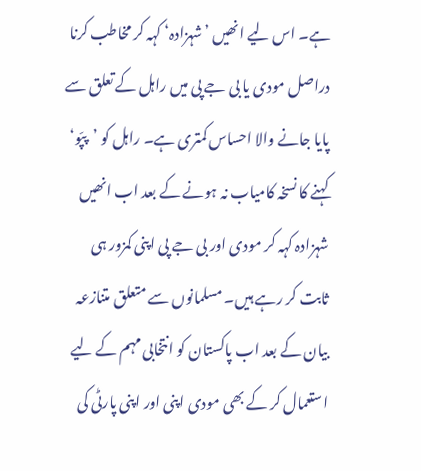ہے۔ اس لیے انھیں ’شہزادہ‘ کہہ کر مخاطب کرنا دراصل مودی یا بی جے پی میں راہل کے تعلق سے پایا جانے والا احساس کمتری ہے۔ راہل کو ’پپّو‘ کہنے کا نسخہ کامیاب نہ ہونے کے بعد اب انھیں شہزادہ کہہ کر مودی اور بی جے پی اپنی کمزور ہی ثابت کر رہے ہیں۔ مسلمانوں سے متعلق متنازعہ بیان کے بعد اب پاکستان کو انتخابی مہم کے لیے استعمال کر کے بھی مودی اپنی اور اپنی پارٹی کی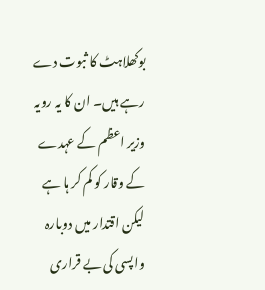بوکھلاہٹ کا ثبوت دے رہے ہیں۔ ان کا یہ رویہ وزیر اعظم کے عہدے کے وقار کو کم کر ہا ہے لیکن اقتدار میں دوبارہ واپسی کی بے قراری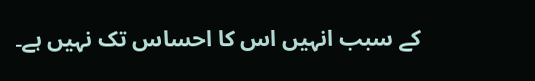کے سبب انہیں اس کا احساس تک نہیں ہے۔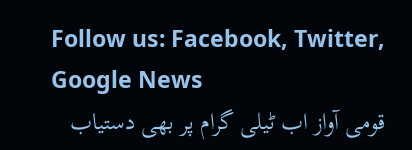Follow us: Facebook, Twitter, Google News
قومی آواز اب ٹیلی گرام پر بھی دستیاب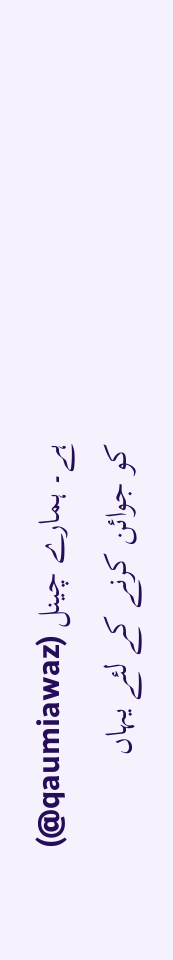ہے۔ ہمارے چینل (qaumiawaz@) کو جوائن کرنے کے لئے یہاں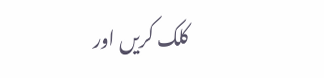کلک کریں اور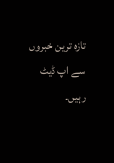تازہ ترین خبروں سے اپ ڈیٹ رہیں۔